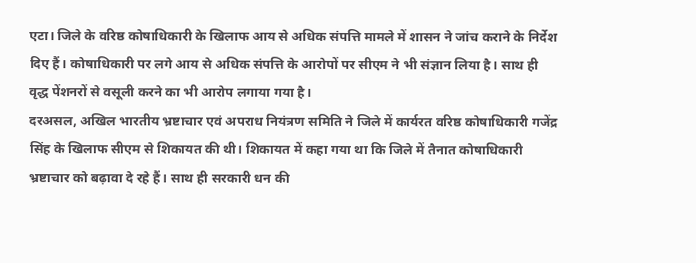एटा। जिले के वरिष्ठ कोषाधिकारी के खिलाफ आय से अधिक संपत्ति मामले में शासन ने जांच कराने के निर्देश दिए हैं। कोषाधिकारी पर लगे आय से अधिक संपत्ति के आरोपों पर सीएम ने भी संज्ञान लिया है। साथ ही वृद्ध पेंशनरों से वसूली करने का भी आरोप लगाया गया है।
दरअसल, अखिल भारतीय भ्रष्टाचार एवं अपराध नियंत्रण समिति ने जिले में कार्यरत वरिष्ठ कोषाधिकारी गजेंद्र सिंह के खिलाफ सीएम से शिकायत की थी। शिकायत में कहा गया था कि जिले में तैनात कोषाधिकारी भ्रष्टाचार को बढ़ावा दे रहे हैं। साथ ही सरकारी धन की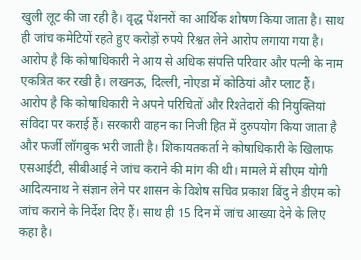खुली लूट की जा रही है। वृद्ध पेंशनरों का आर्थिक शोषण किया जाता है। साथ ही जांच कमेटियों रहते हुए करोड़ों रुपये रिश्वत लेने आरोप लगाया गया है।
आरोप है कि कोषाधिकारी ने आय से अधिक संपत्ति परिवार और पत्नी के नाम एकत्रित कर रखी है। लखनऊ, दिल्ली, नोएडा में कोठियां और प्लाट हैं। आरोप है कि कोषाधिकारी ने अपने परिचितों और रिश्तेदारों की नियुक्तियां संविदा पर कराई हैं। सरकारी वाहन का निजी हित में दुरुपयोग किया जाता है और फर्जी लॉगबुक भरी जाती है। शिकायतकर्ता ने कोषाधिकारी के खिलाफ एसआईटी, सीबीआई ने जांच कराने की मांग की थी। मामले में सीएम योगी आदित्यनाथ ने संज्ञान लेने पर शासन के विशेष सचिव प्रकाश बिंदु ने डीएम को जांच कराने के निर्देश दिए हैं। साथ ही 15 दिन में जांच आख्या देने के लिए कहा है।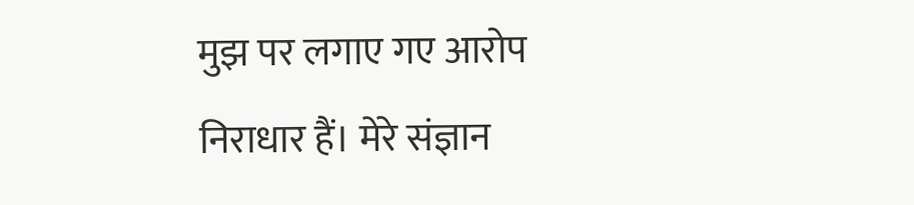मुझ पर लगाए गए आरोप निराधार हैं। मेरे संज्ञान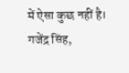में ऐसा कुछ नहीं है।
गजेंद्र सिंह,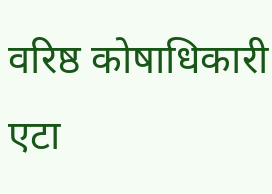वरिष्ठ कोषाधिकारी एटा